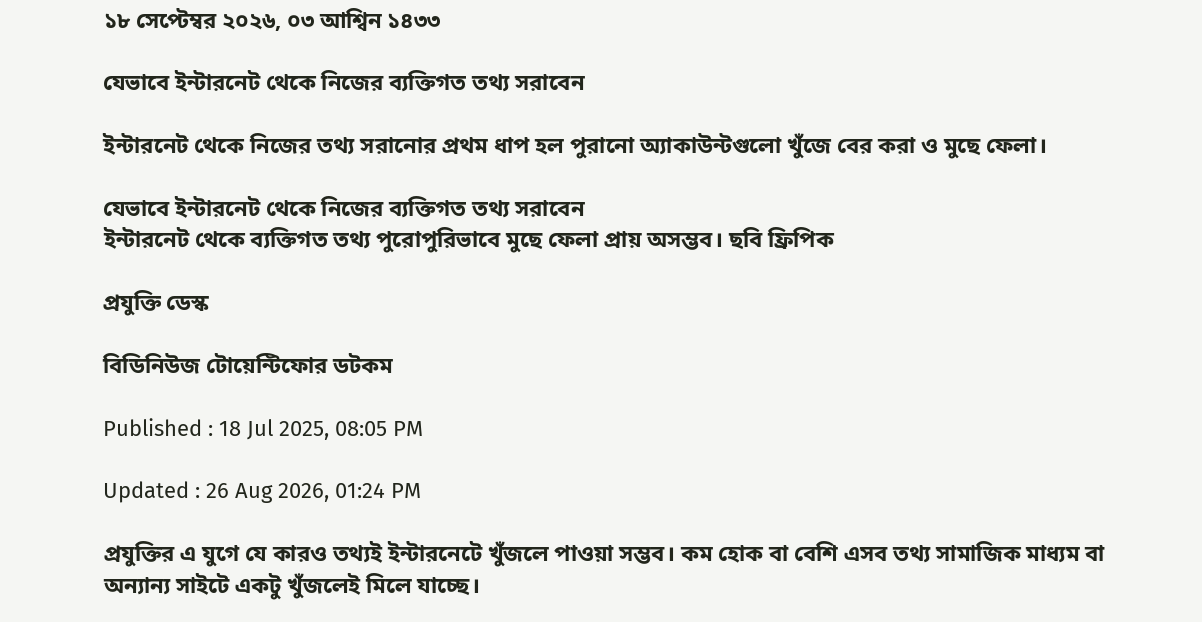১৮ সেপ্টেম্বর ২০২৬, ০৩ আশ্বিন ১৪৩৩

যেভাবে ইন্টারনেট থেকে নিজের ব্যক্তিগত তথ্য সরাবেন

ইন্টারনেট থেকে নিজের তথ্য সরানোর প্রথম ধাপ হল পুরানো অ্যাকাউন্টগুলো খুঁজে বের করা ও মুছে ফেলা।

যেভাবে ইন্টারনেট থেকে নিজের ব্যক্তিগত তথ্য সরাবেন
ইন্টারনেট থেকে ব্যক্তিগত তথ্য পুরোপুরিভাবে মুছে ফেলা প্রায় অসম্ভব। ছবি ফ্রিপিক

প্রযুক্তি ডেস্ক

বিডিনিউজ টোয়েন্টিফোর ডটকম

Published : 18 Jul 2025, 08:05 PM

Updated : 26 Aug 2026, 01:24 PM

প্রযুক্তির এ যুগে যে কারও তথ্যই ইন্টারনেটে খুঁজলে পাওয়া সম্ভব। কম হোক বা বেশি এসব তথ্য সামাজিক মাধ্যম বা অন্যান্য সাইটে একটু খুঁজলেই মিলে যাচ্ছে।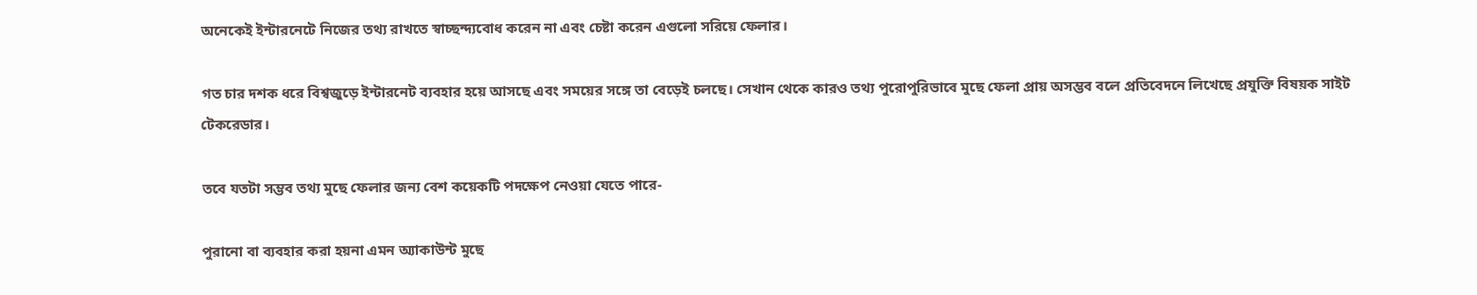অনেকেই ইন্টারনেটে নিজের তথ্য রাখতে স্বাচ্ছন্দ্যবোধ করেন না এবং চেষ্টা করেন এগুলো সরিয়ে ফেলার।

গত চার দশক ধরে বিশ্বজুড়ে ইন্টারনেট ব্যবহার হয়ে আসছে এবং সময়ের সঙ্গে তা বেড়েই চলছে। সেখান থেকে কারও তথ্য পুরোপুরিভাবে মুছে ফেলা প্রায় অসম্ভব বলে প্রতিবেদনে লিখেছে প্রযুক্তি বিষয়ক সাইট টেকরেডার।

তবে যতটা সম্ভব তথ্য মুছে ফেলার জন্য বেশ কয়েকটি পদক্ষেপ নেওয়া যেতে পারে-

পুরানো বা ব্যবহার করা হয়না এমন অ্যাকাউন্ট মুছে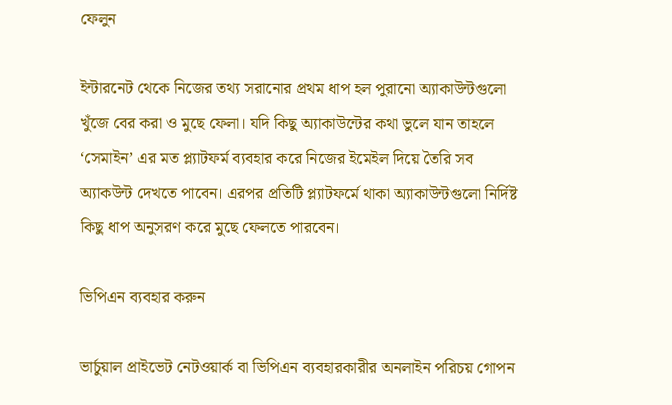ফেলুন

ইন্টারনেট থেকে নিজের তথ্য সরানোর প্রথম ধাপ হল পুরানো অ্যাকাউন্টগুলো খুঁজে বের করা ও মুছে ফেলা। যদি কিছু অ্যাকাউন্টের কথা ভুলে যান তাহলে ‘সেমাইন’ এর মত প্ল্যাটফর্ম ব্যবহার করে নিজের ইমেইল দিয়ে তৈরি সব অ্যাকউন্ট দেখতে পাবেন। এরপর প্রতিটি প্ল্যাটফর্মে থাকা অ্যাকাউন্টগুলো নির্দিষ্ট কিছু ধাপ অনুসরণ করে মুছে ফেলতে পারবেন।

ভিপিএন ব্যবহার করুন

ভার্চুয়াল প্রাইভেট নেটওয়ার্ক বা ভিপিএন ব্যবহারকারীর অনলাইন পরিচয় গোপন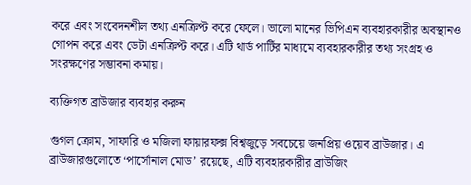করে এবং সংবেদনশীল তথ্য এনক্রিপ্ট করে ফেলে। ভালো মানের ভিপিএন ব্যবহারকারীর অবস্থানও গোপন করে এবং ডেটা এনক্রিপ্ট করে। এটি থার্ড পার্টির মাধ্যমে ব্যবহারকারীর তথ্য সংগ্রহ ও সংরক্ষণের সম্ভাবনা কমায়।

ব্যক্তিগত ব্রাউজার ব্যবহার করুন

গুগল ক্রোম, সাফারি ও মজিলা ফায়ারফক্স বিশ্বজুড়ে সবচেয়ে জনপ্রিয় ওয়েব ব্রাউজার। এ ব্রাউজারগুলোতে ‘পার্সোনাল মোড’ রয়েছে, এটি ব্যবহারকারীর ব্রাউজিং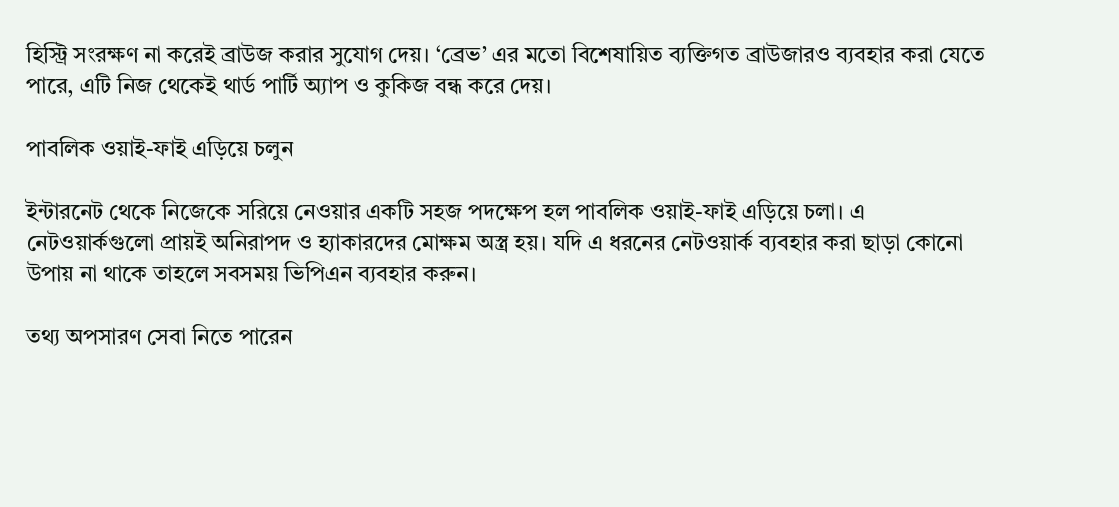হিস্ট্রি সংরক্ষণ না করেই ব্রাউজ করার সুযোগ দেয়। ‘ব্রেভ’ এর মতো বিশেষায়িত ব্যক্তিগত ব্রাউজারও ব্যবহার করা যেতে পারে, এটি নিজ থেকেই থার্ড পার্টি অ্যাপ ও কুকিজ বন্ধ করে দেয়।

পাবলিক ওয়াই-ফাই এড়িয়ে চলুন

ইন্টারনেট থেকে নিজেকে সরিয়ে নেওয়ার একটি সহজ পদক্ষেপ হল পাবলিক ওয়াই-ফাই এড়িয়ে চলা। এ নেটওয়ার্কগুলো প্রায়ই অনিরাপদ ও হ্যাকারদের মোক্ষম অস্ত্র হয়। যদি এ ধরনের নেটওয়ার্ক ব্যবহার করা ছাড়া কোনো উপায় না থাকে তাহলে সবসময় ভিপিএন ব্যবহার করুন।

তথ্য অপসারণ সেবা নিতে পারেন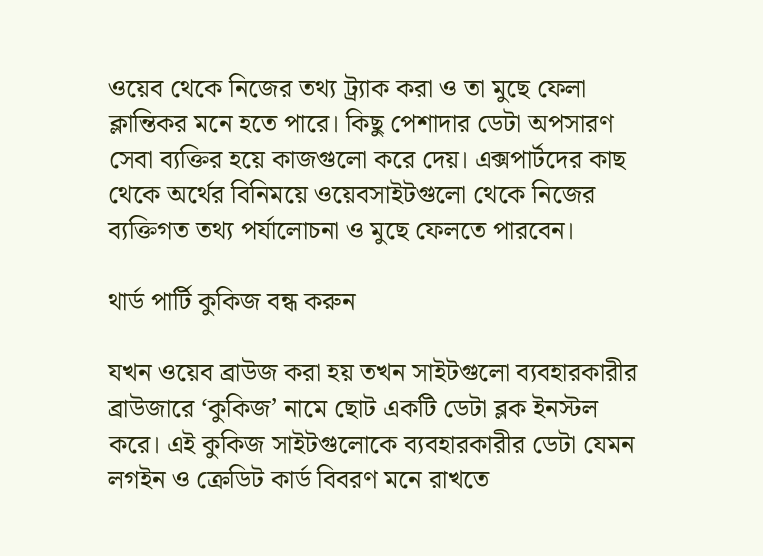ওয়েব থেকে নিজের তথ্য ট্র্যাক করা ও তা মুছে ফেলা ক্লান্তিকর মনে হতে পারে। কিছু পেশাদার ডেটা অপসারণ সেবা ব্যক্তির হয়ে কাজগুলো করে দেয়। এক্সপার্টদের কাছ থেকে অর্থের বিনিময়ে ওয়েবসাইটগুলো থেকে নিজের ব্যক্তিগত তথ্য পর্যালোচনা ও মুছে ফেলতে পারবেন।

থার্ড পার্টি কুকিজ বন্ধ করুন

যখন ওয়েব ব্রাউজ করা হয় তখন সাইটগুলো ব্যবহারকারীর ব্রাউজারে ‘কুকিজ’ নামে ছোট একটি ডেটা ব্লক ইনস্টল করে। এই কুকিজ সাইটগুলোকে ব্যবহারকারীর ডেটা যেমন লগইন ও ক্রেডিট কার্ড বিবরণ মনে রাখতে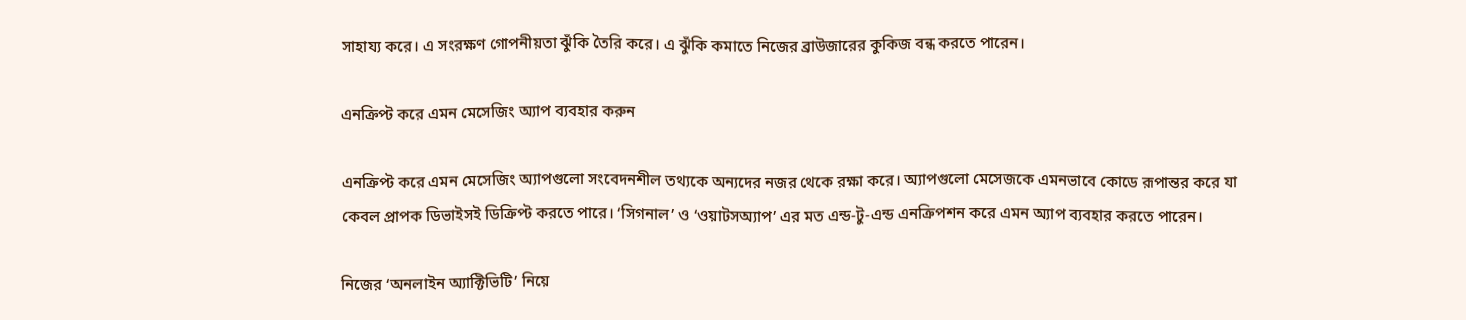সাহায্য করে। এ সংরক্ষণ গোপনীয়তা ঝুঁকি তৈরি করে। এ ঝুঁকি কমাতে নিজের ব্রাউজারের কুকিজ বন্ধ করতে পারেন।

এনক্রিপ্ট করে এমন মেসেজিং অ্যাপ ব্যবহার করুন

এনক্রিপ্ট করে এমন মেসেজিং অ্যাপগুলো সংবেদনশীল তথ্যকে অন্যদের নজর থেকে রক্ষা করে। অ্যাপগুলো মেসেজকে এমনভাবে কোডে রূপান্তর করে যা কেবল প্রাপক ডিভাইসই ডিক্রিপ্ট করতে পারে। ‘সিগনাল’ ও ‘ওয়াটসঅ্যাপ’ এর মত এন্ড-টু-এন্ড এনক্রিপশন করে এমন অ্যাপ ব্যবহার করতে পারেন।

নিজের ‘অনলাইন অ্যাক্টিভিটি’ নিয়ে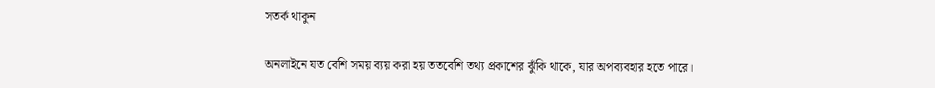সতর্ক থাকুন

অনলাইনে যত বেশি সময় ব্যয় করা হয় ততবেশি তথ্য প্রকাশের ঝুঁকি থাকে, যার অপব্যবহার হতে পারে।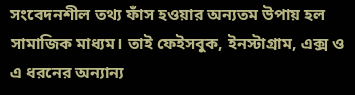সংবেদনশীল তথ্য ফাঁস হওয়ার অন্যতম উপায় হল সামাজিক মাধ্যম। তাই ফেইসবুক, ইনস্টাগ্রাম, এক্স ও এ ধরনের অন্যান্য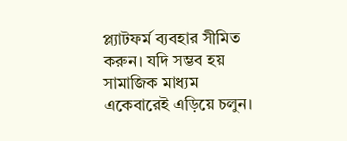প্ল্যাটফর্ম ব্যবহার সীমিত করুন। যদি সম্ভব হয় সামাজিক মাধ্যম একেবারেই এড়িয়ে চলুন।